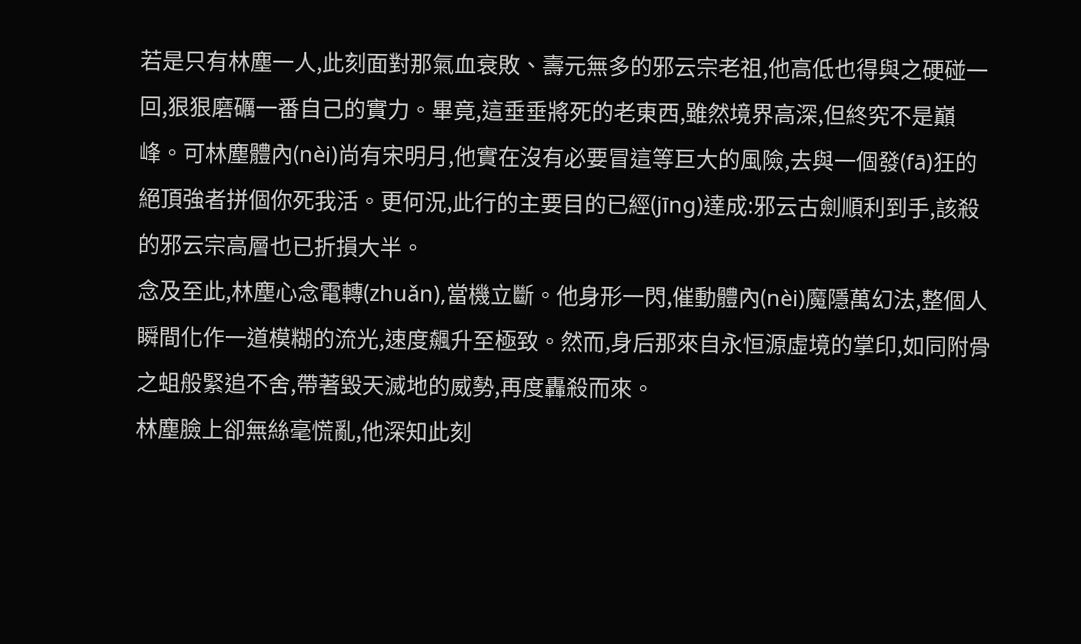若是只有林塵一人,此刻面對那氣血衰敗、壽元無多的邪云宗老祖,他高低也得與之硬碰一回,狠狠磨礪一番自己的實力。畢竟,這垂垂將死的老東西,雖然境界高深,但終究不是巔峰。可林塵體內(nèi)尚有宋明月,他實在沒有必要冒這等巨大的風險,去與一個發(fā)狂的絕頂強者拼個你死我活。更何況,此行的主要目的已經(jīng)達成:邪云古劍順利到手,該殺的邪云宗高層也已折損大半。
念及至此,林塵心念電轉(zhuǎn),當機立斷。他身形一閃,催動體內(nèi)魔隱萬幻法,整個人瞬間化作一道模糊的流光,速度飆升至極致。然而,身后那來自永恒源虛境的掌印,如同附骨之蛆般緊追不舍,帶著毀天滅地的威勢,再度轟殺而來。
林塵臉上卻無絲毫慌亂,他深知此刻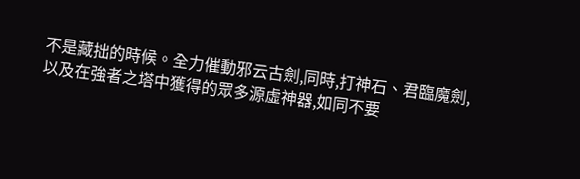不是藏拙的時候。全力催動邪云古劍,同時,打神石、君臨魔劍,以及在強者之塔中獲得的眾多源虛神器,如同不要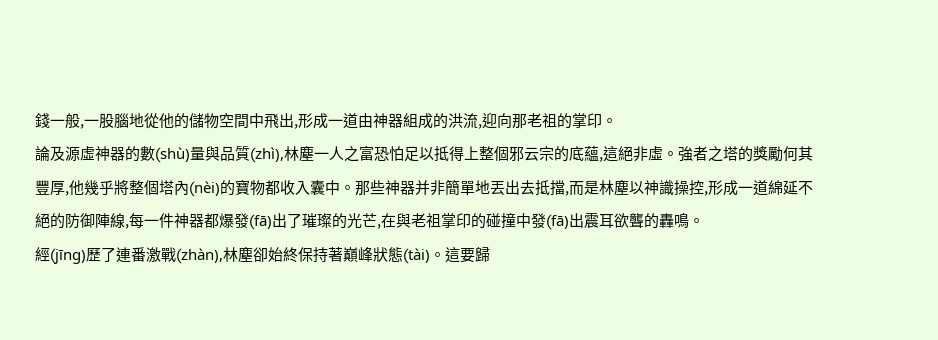錢一般,一股腦地從他的儲物空間中飛出,形成一道由神器組成的洪流,迎向那老祖的掌印。
論及源虛神器的數(shù)量與品質(zhì),林塵一人之富恐怕足以抵得上整個邪云宗的底蘊,這絕非虛。強者之塔的獎勵何其豐厚,他幾乎將整個塔內(nèi)的寶物都收入囊中。那些神器并非簡單地丟出去抵擋,而是林塵以神識操控,形成一道綿延不絕的防御陣線,每一件神器都爆發(fā)出了璀璨的光芒,在與老祖掌印的碰撞中發(fā)出震耳欲聾的轟鳴。
經(jīng)歷了連番激戰(zhàn),林塵卻始終保持著巔峰狀態(tài)。這要歸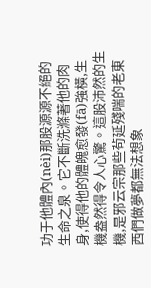功于他體內(nèi)那股源源不絕的生命之泉。它不斷洗滌著他的肉身,使得他的體魄愈發(fā)強橫,生機盎然得令人心驚。這股沛然的生機,是邪云宗那些茍延殘喘的老東西們做夢都無法想象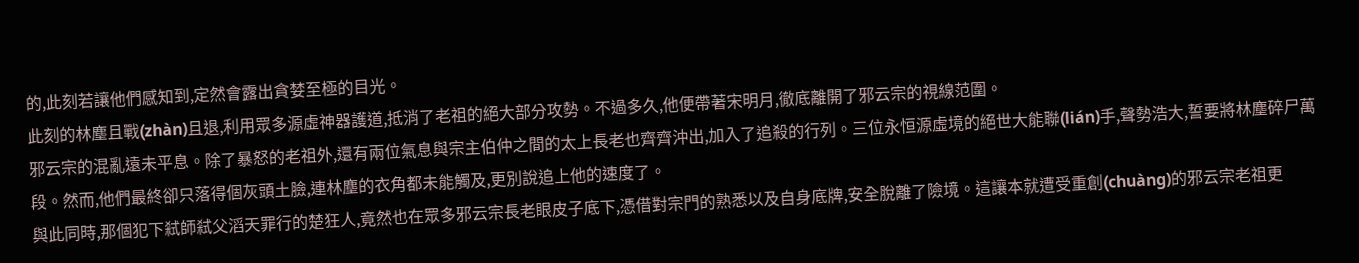的,此刻若讓他們感知到,定然會露出貪婪至極的目光。
此刻的林塵且戰(zhàn)且退,利用眾多源虛神器護道,抵消了老祖的絕大部分攻勢。不過多久,他便帶著宋明月,徹底離開了邪云宗的視線范圍。
邪云宗的混亂遠未平息。除了暴怒的老祖外,還有兩位氣息與宗主伯仲之間的太上長老也齊齊沖出,加入了追殺的行列。三位永恒源虛境的絕世大能聯(lián)手,聲勢浩大,誓要將林塵碎尸萬段。然而,他們最終卻只落得個灰頭土臉,連林塵的衣角都未能觸及,更別說追上他的速度了。
與此同時,那個犯下弒師弒父滔天罪行的楚狂人,竟然也在眾多邪云宗長老眼皮子底下,憑借對宗門的熟悉以及自身底牌,安全脫離了險境。這讓本就遭受重創(chuàng)的邪云宗老祖更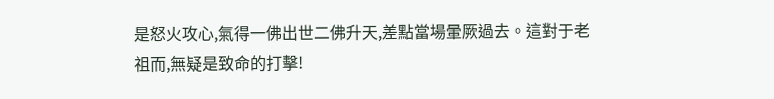是怒火攻心,氣得一佛出世二佛升天,差點當場暈厥過去。這對于老祖而,無疑是致命的打擊!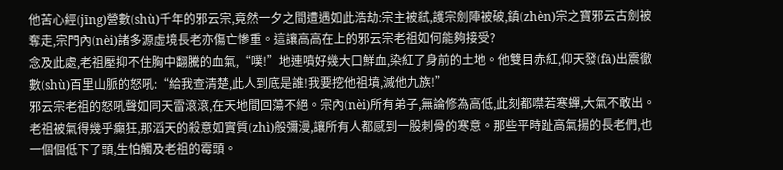他苦心經(jīng)營數(shù)千年的邪云宗,竟然一夕之間遭遇如此浩劫:宗主被弒,護宗劍陣被破,鎮(zhèn)宗之寶邪云古劍被奪走,宗門內(nèi)諸多源虛境長老亦傷亡慘重。這讓高高在上的邪云宗老祖如何能夠接受?
念及此處,老祖壓抑不住胸中翻騰的血氣,“噗!”地連噴好幾大口鮮血,染紅了身前的土地。他雙目赤紅,仰天發(fā)出震徹數(shù)百里山脈的怒吼:“給我查清楚,此人到底是誰!我要挖他祖墳,滅他九族!”
邪云宗老祖的怒吼聲如同天雷滾滾,在天地間回蕩不絕。宗內(nèi)所有弟子,無論修為高低,此刻都噤若寒蟬,大氣不敢出。老祖被氣得幾乎癲狂,那滔天的殺意如實質(zhì)般彌漫,讓所有人都感到一股刺骨的寒意。那些平時趾高氣揚的長老們,也一個個低下了頭,生怕觸及老祖的霉頭。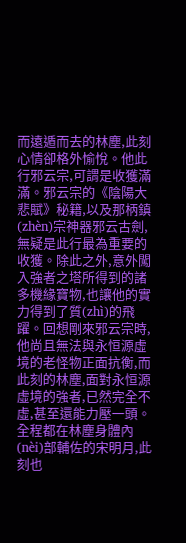而遠遁而去的林塵,此刻心情卻格外愉悅。他此行邪云宗,可謂是收獲滿滿。邪云宗的《陰陽大悲賦》秘籍,以及那柄鎮(zhèn)宗神器邪云古劍,無疑是此行最為重要的收獲。除此之外,意外闖入強者之塔所得到的諸多機緣寶物,也讓他的實力得到了質(zhì)的飛躍。回想剛來邪云宗時,他尚且無法與永恒源虛境的老怪物正面抗衡,而此刻的林塵,面對永恒源虛境的強者,已然完全不虛,甚至還能力壓一頭。
全程都在林塵身體內(nèi)部輔佐的宋明月,此刻也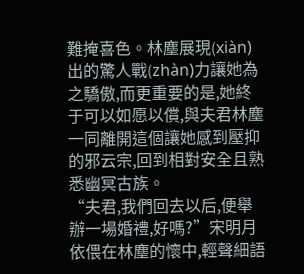難掩喜色。林塵展現(xiàn)出的驚人戰(zhàn)力讓她為之驕傲,而更重要的是,她終于可以如愿以償,與夫君林塵一同離開這個讓她感到壓抑的邪云宗,回到相對安全且熟悉幽冥古族。
“夫君,我們回去以后,便舉辦一場婚禮,好嗎?”宋明月依偎在林塵的懷中,輕聲細語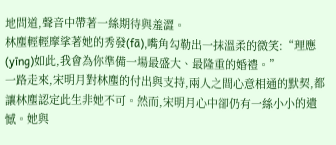地問道,聲音中帶著一絲期待與羞澀。
林塵輕輕摩挲著她的秀發(fā),嘴角勾勒出一抹溫柔的微笑:“理應(yīng)如此,我會為你準備一場最盛大、最隆重的婚禮。”
一路走來,宋明月對林塵的付出與支持,兩人之間心意相通的默契,都讓林塵認定此生非她不可。然而,宋明月心中卻仍有一絲小小的遺憾。她與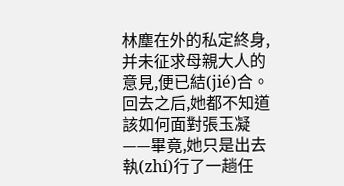林塵在外的私定終身,并未征求母親大人的意見,便已結(jié)合。回去之后,她都不知道該如何面對張玉凝——畢竟,她只是出去執(zhí)行了一趟任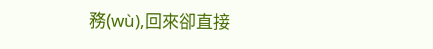務(wù),回來卻直接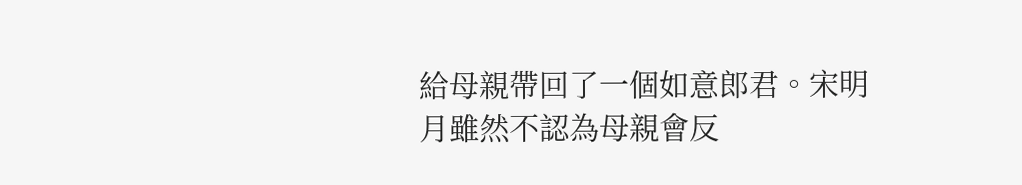給母親帶回了一個如意郎君。宋明月雖然不認為母親會反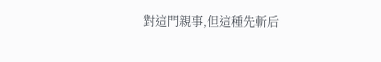對這門親事,但這種先斬后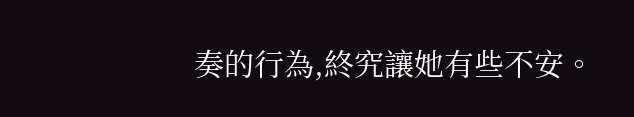奏的行為,終究讓她有些不安。